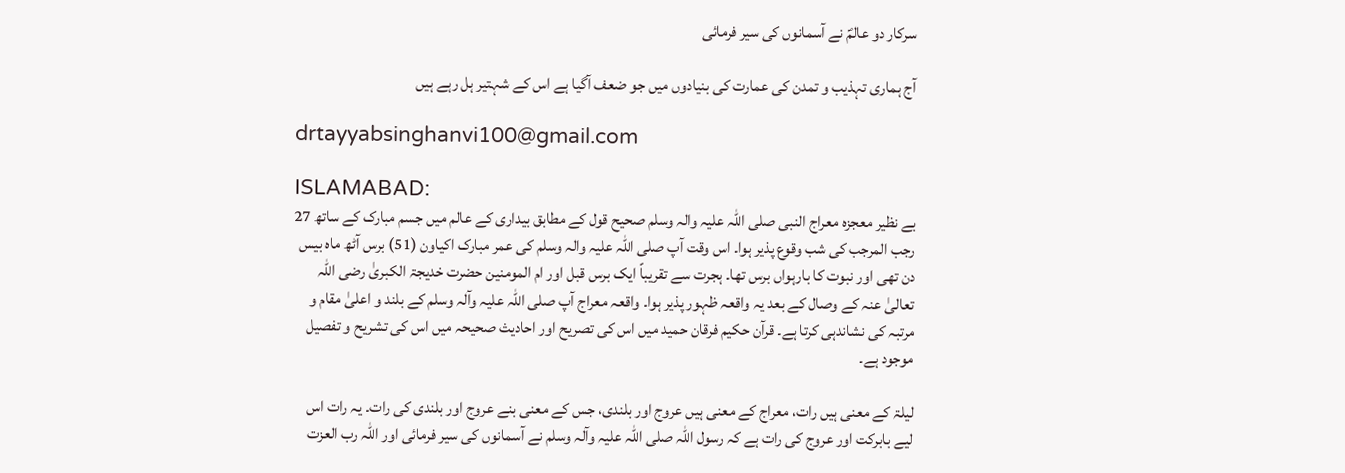سرکار دو عالمؐ نے آسمانوں کی سیر فرمائی

آج ہماری تہذیب و تمدن کی عمارت کی بنیادوں میں جو ضعف آگیا ہے اس کے شہتیر ہل رہے ہیں

drtayyabsinghanvi100@gmail.com

ISLAMABAD:
بے نظیر معجزہ معراج النبی صلی اللہ علیہ والہ وسلم صحیح قول کے مطابق بیداری کے عالم میں جسم مبارک کے ساتھ 27 رجب المرجب کی شب وقوع پذیر ہوا۔ اس وقت آپ صلی اللہ علیہ والہ وسلم کی عمر مبارک اکیاون (51) برس آٹھ ماہ بیس دن تھی اور نبوت کا بارہواں برس تھا۔ ہجرت سے تقریباً ایک برس قبل اور ام المومنین حضرت خدیجۃ الکبریٰ رضی اللہ تعالیٰ عنہ کے وصال کے بعد یہ واقعہ ظہور پذیر ہوا۔ واقعہ معراج آپ صلی اللہ علیہ وآلہ وسلم کے بلند و اعلیٰ مقام و مرتبہ کی نشاندہی کرتا ہے۔ قرآن حکیم فرقان حمید میں اس کی تصریح اور احادیث صحیحہ میں اس کی تشریح و تفصیل موجود ہے۔

لیلۃ کے معنی ہیں رات، معراج کے معنی ہیں عروج اور بلندی، جس کے معنی بنے عروج اور بلندی کی رات۔ یہ رات اس لیے بابرکت اور عروج کی رات ہے کہ رسول اللہ صلی اللہ علیہ وآلہ وسلم نے آسمانوں کی سیر فرمائی اور اللہ رب العزت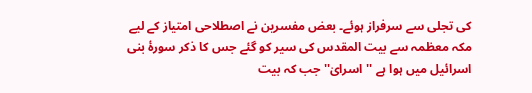کی تجلی سے سرفراز ہوئے۔ بعض مفسرین نے اصطلاحی امتیاز کے لیے مکہ معظمہ سے بیت المقدس کی سیر کو گئے جس کا ذکر سورۂ بنی اسرائیل میں ہوا ہے ''اسرایٰ'' جب کہ بیت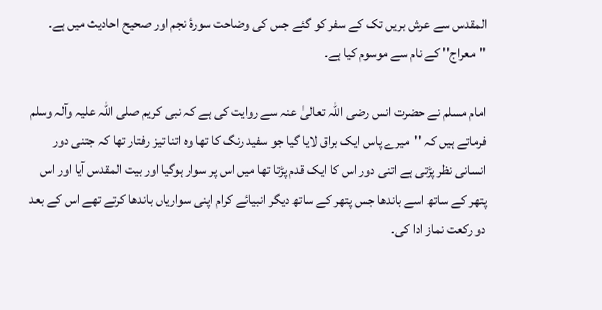المقدس سے عرش بریں تک کے سفر کو گئے جس کی وضاحت سورۂ نجم اور صحیح احادیث میں ہے۔ ''معراج'' کے نام سے موسوم کیا ہے۔

امام مسلم نے حضرت انس رضی اللہ تعالیٰ عنہ سے روایت کی ہے کہ نبی کریم صلی اللہ علیہ وآلہ وسلم فرماتے ہیں کہ ''میرے پاس ایک براق لایا گیا جو سفید رنگ کا تھا وہ اتنا تیز رفتار تھا کہ جتنی دور انسانی نظر پڑتی ہے اتنی دور اس کا ایک قدم پڑتا تھا میں اس پر سوار ہوگیا اور بیت المقدس آیا اور اس پتھر کے ساتھ اسے باندھا جس پتھر کے ساتھ دیگر انبیائے کرام اپنی سواریاں باندھا کرتے تھے اس کے بعد دو رکعت نماز ادا کی۔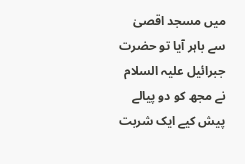میں مسجد اقصیٰ سے باہر آیا تو حضرت جبرائیل علیہ السلام نے مجھ کو دو پیالے پیش کیے ایک شربت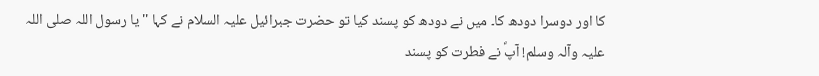کا اور دوسرا دودھ کا۔ میں نے دودھ کو پسند کیا تو حضرت جبرائیل علیہ السلام نے کہا ''یا رسول اللہ صلی اللہ علیہ وآلہ وسلم! آپؐ نے فطرت کو پسند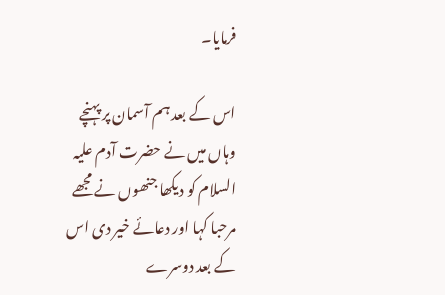فرمایا۔

اس کے بعد ہم آسمان پر پہنچے وہاں میں نے حضرت آدم علیہ السلام کو دیکھا جنھوں نے مجھے مرحبا کہا اور دعائے خیر دی اس کے بعد دوسرے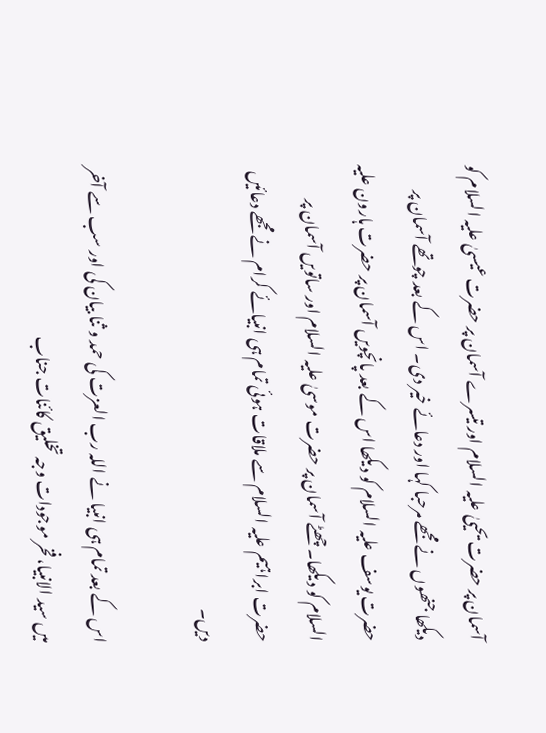آسمان پر حضرت یحییٰ علیہ السلام اور تیسرے آسمان پر حضرت عیسیٰ علیہ السلام کو دیکھا جنھوں نے مجھے مرحبا کہا اور دعائے خیر دی۔ اس کے بعد چوتھے آسمان پر حضرت یوسف علیہ السلام کو دیکھا اس کے بعد پانچویں آسمان پر حضرت ہارون علیہ السلام کو دیکھا۔ چھٹے آسمان پر حضرت موسیٰ علیہ السلام اور ساتویں آسمان پر حضرت ابراہیم علیہ السلام سے ملاقات ہوئی تمام ہی انبیائے کرام نے مجھے دعائیں دیں۔

اس کے بعد تمام ہی انبیا نے اللہ رب العزت کی حمد و ثنا بیان کی اور سب سے آخر میں سید الانبیا، فخر موجودات وجہ تخلیق کائنات جناب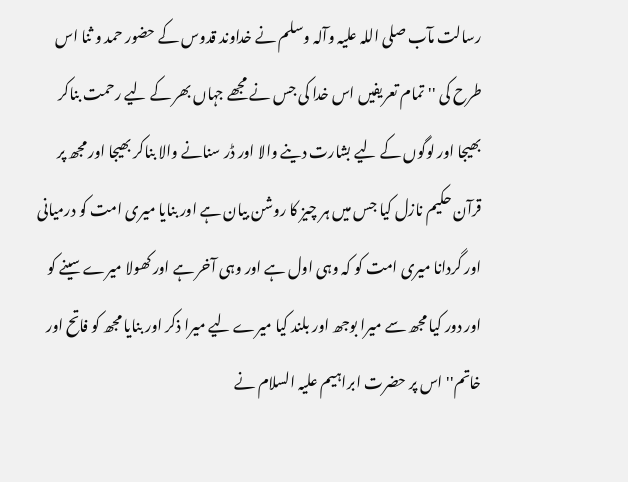رسالت مآب صلی اللہ علیہ وآلہ وسلم نے خداوند قدوس کے حضور حمد و ثنا اس طرح کی ''تمام تعریفیں اس خدا کی جس نے مجھے جہاں بھر کے لیے رحمت بناکر بھیجا اور لوگوں کے لیے بشارت دینے والا اور ڈر سنانے والا بناکر بھیجا اور مجھ پر قرآن حکیم نازل کیا جس میں ہر چیز کا روشن بیان ہے اور بنایا میری امت کو درمیانی اور گردانا میری امت کو کہ وہی اول ہے اور وہی آخر ہے اور کھولا میرے سینے کو اور دور کیا مجھ سے میرا بوجھ اور بلند کیا میرے لیے میرا ذکر اور بنایا مجھ کو فاتح اور خاتم'' اس پر حضرت ابراہیم علیہ السلام نے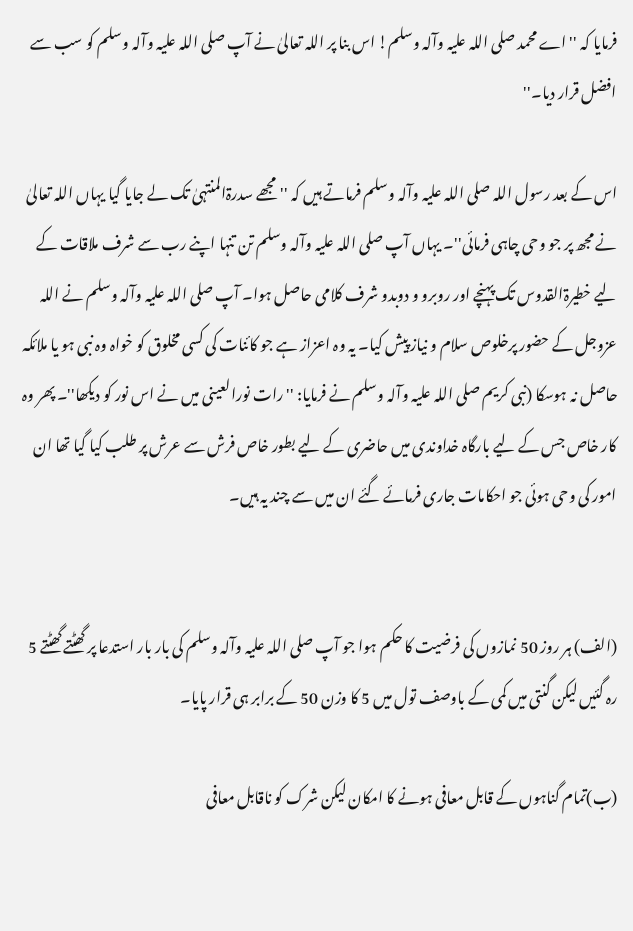فرمایا کہ ''اے محمد صلی اللہ علیہ وآلہ وسلم! اس بنا پر اللہ تعالیٰ نے آپ صلی اللہ علیہ وآلہ وسلم کو سب سے افضل قرار دیا۔''

اس کے بعد رسول اللہ صلی اللہ علیہ وآلہ وسلم فرماتے ہیں کہ ''مجھے سدرۃالمنتہیٰ تک لے جایا گیا یہاں اللہ تعالیٰ نے مجھ پر جو وحی چاہی فرمائی''۔ یہاں آپ صلی اللہ علیہ وآلہ وسلم تن تنہا اپنے رب سے شرف ملاقات کے لیے خطیرۃالقدوس تک پہنچے اور روبرو و دوبدو شرف کلامی حاصل ہوا۔ آپ صلی اللہ علیہ وآلہ وسلم نے اللہ عزوجل کے حضور پرخلوص سلام و نیاز پیش کیا۔ یہ وہ اعزاز ہے جو کائنات کی کسی مخلوق کو خواہ وہ نبی ہو یا ملائکہ حاصل نہ ہوسکا (نبی کریم صلی اللہ علیہ وآلہ وسلم نے فرمایا: ''رات نورالعینی میں نے اس نور کو دیکھا''۔ پھر وہ کار خاص جس کے لیے بارگاہ خداوندی میں حاضری کے لیے بطور خاص فرش سے عرش پر طلب کیا گیا تھا ان امور کی وحی ہوئی جو احکامات جاری فرمائے گئے ان میں سے چند یہ ہیں۔


(الف) ہر روز 50 نمازوں کی فرضیت کا حکم ہوا جو آپ صلی اللہ علیہ وآلہ وسلم کی بار بار استدعا پر گھٹتے گھٹتے 5 رہ گئیں لیکن گنتی میں کمی کے باوصف تول میں 5 کا وزن 50 کے برابر ہی قرار پایا۔

(ب)تمام گناہوں کے قابل معافی ہونے کا امکان لیکن شرک کو ناقابل معافی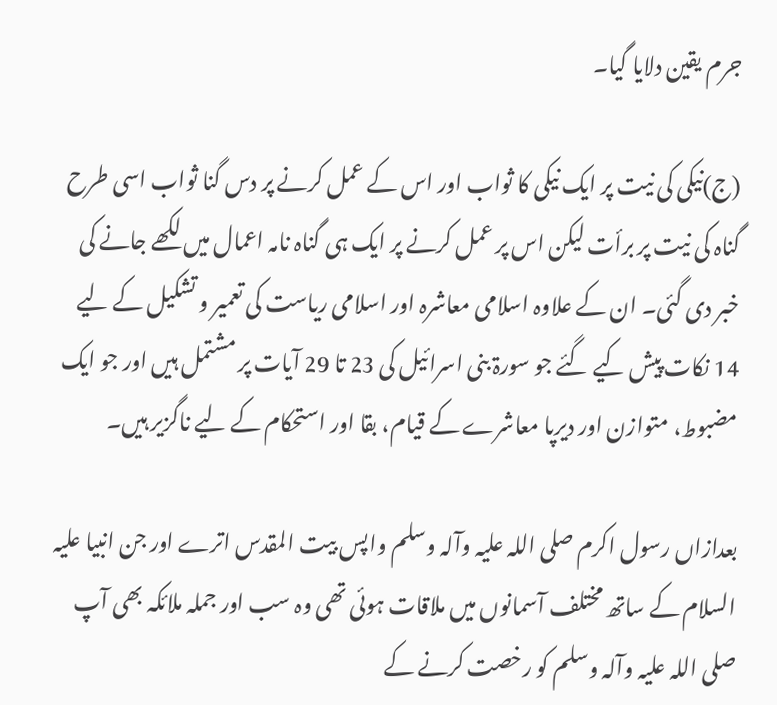جرم یقین دلایا گیا۔

(ج)نیکی کی نیت پر ایک نیکی کا ثواب اور اس کے عمل کرنے پر دس گنا ثواب اسی طرح گناہ کی نیت پر برأت لیکن اس پر عمل کرنے پر ایک ہی گناہ نامہ اعمال میں لکھے جانے کی خبر دی گئی۔ ان کے علاوہ اسلامی معاشرہ اور اسلامی ریاست کی تعمیر و تشکیل کے لیے 14 نکات پیش کیے گئے جو سورۃ بنی اسرائیل کی 23 تا 29 آیات پر مشتمل ہیں اور جو ایک مضبوط، متوازن اور دیرپا معاشرے کے قیام، بقا اور استحکام کے لیے ناگزیر ہیں۔

بعدازاں رسول اکرم صلی اللہ علیہ وآلہ وسلم واپس بیت المقدس اترے اور جن انبیا علیہ السلام کے ساتھ مختلف آسمانوں میں ملاقات ہوئی تھی وہ سب اور جملہ ملائکہ بھی آپ صلی اللہ علیہ وآلہ وسلم کو رخصت کرنے کے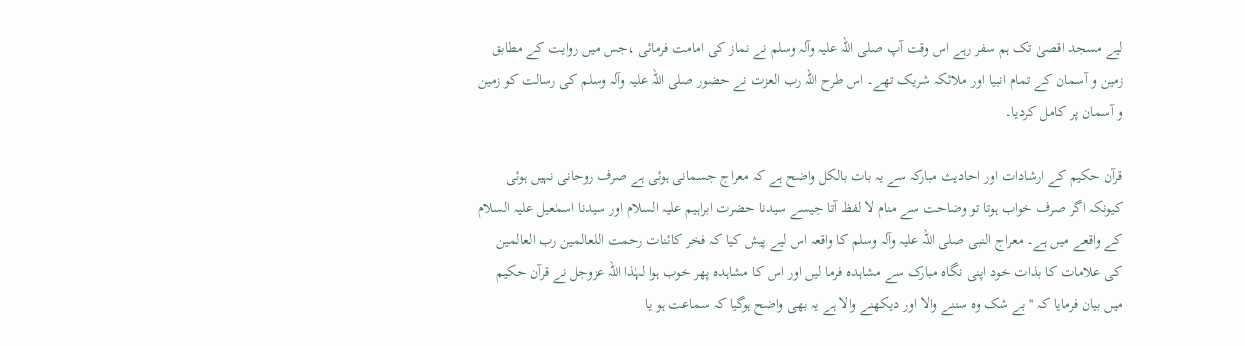لیے مسجد اقصیٰ تک ہم سفر رہے اس وقت آپ صلی اللہ علیہ وآلہ وسلم نے نماز کی امامت فرمائی ،جس میں روایت کے مطابق زمین و آسمان کے تمام انبیا اور ملائکہ شریک تھے۔ اس طرح اللہ رب العزت نے حضور صلی اللہ علیہ وآلہ وسلم کی رسالت کو زمین و آسمان پر کامل کردیا۔

قرآن حکیم کے ارشادات اور احادیث مبارکہ سے یہ بات بالکل واضح ہے کہ معراج جسمانی ہوئی ہے صرف روحانی نہیں ہوئی کیونکہ اگر صرف خواب ہوتا تو وضاحت سے منام لا لفظ آتا جیسے سیدنا حضرت ابراہیم علیہ السلام اور سیدنا اسمٰعیل علیہ السلام کے واقعے میں ہے۔ معراج النبی صلی اللہ علیہ وآلہ وسلم کا واقعہ اس لیے پیش کیا کہ فخر کائنات رحمت اللعالمین رب العالمین کی علامات کا بذات خود اپنی نگاہ مبارک سے مشاہدہ فرما لیں اور اس کا مشاہدہ پھر خوب ہوا لہٰذا اللہ عزوجل نے قرآن حکیم میں بیان فرمایا کہ ''بے شک وہ سننے والا اور دیکھنے والا ہے یہ بھی واضح ہوگیا کہ سماعت ہو یا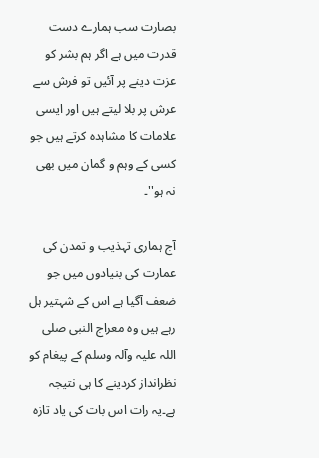بصارت سب ہمارے دست قدرت میں ہے اگر ہم بشر کو عزت دینے پر آئیں تو فرش سے عرش پر بلا لیتے ہیں اور ایسی علامات کا مشاہدہ کرتے ہیں جو کسی کے وہم و گمان میں بھی نہ ہو''۔

آج ہماری تہذیب و تمدن کی عمارت کی بنیادوں میں جو ضعف آگیا ہے اس کے شہتیر ہل رہے ہیں وہ معراج النبی صلی اللہ علیہ وآلہ وسلم کے پیغام کو نظرانداز کردینے کا ہی نتیجہ ہے۔یہ رات اس بات کی یاد تازہ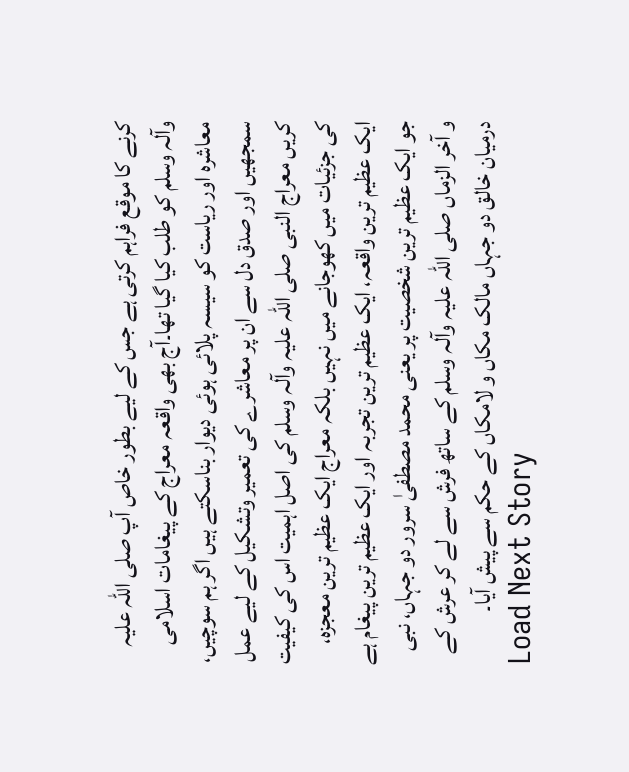کرنے کا موقع فراہم کرتی ہے جس کے لیے بطور خاص آپ صلی اللہ علیہ وآلہ وسلم کو طلب کیا گیا تھا۔آج بھی واقعہ معراج کے پیغامات اسلامی معاشرہ اور ریاست کو سیسہ پلائی ہوئی دیوار بناسکتے ہیں اگر ہم سوچیں، سمجھیں اور صدق دل سے ان پر معاشرے کی تعمیر وتشکیل کے لیے عمل کریں معراج النبی صلی اللہ علیہ وآلہ وسلم کی اصل اہمیت اس کی کیفیت کی جزئیات میں کھوجانے میں نہیں بلکہ معراج ایک عظیم ترین معجزہ، ایک عظیم ترین واقعہ، ایک عظیم ترین تجربہ اور ایک عظیم ترین پیغام ہے جو ایک عظیم ترین شخصیت پر یعنی محمد مصطفیٰ سرور دو جہاں، نبی و آخر الزماں صلی اللہ علیہ وآلہ وسلم کے ساتھ فرش سے لے کر عرش کے درمیان خالق دو جہاں مالک مکاں و لامکاں کے حکم سے پیش آیا۔
Load Next Story